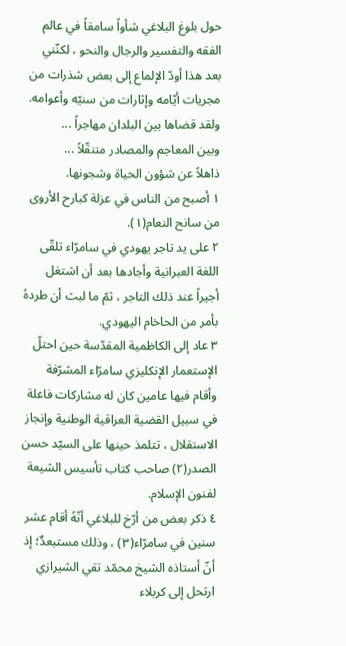حول بلوغ البلاغي شأواً سامقاً في عالم الفقه والتفسير والرجال والنحو ، لكنّني بعد هذا أودّ الإلماع إلى بعض شذرات من مجريات أيّامه وإثارات من سنيّه وأعوامه.
ولقد قضاها بين البلدان مهاجراً ...
وبين المعاجم والمصادر متنقّلاً ...
ذاهلاً عن شؤون الحياة وشجونها.
١ أصبح من الناس في عزلة كبارح الأروى من سانح النعام(١).
٢ على يد تاجر يهودي في سامرّاء تلقّى اللغة العبرانية وأجادها بعد أن اشتغل أجيراً عند ذلك التاجر ، ثمّ ما لبث أن طردهُ بأمر من الحاخام اليهودي.
٣ عاد إلى الكاظمية المقدّسة حين احتلّ الإستعمار الإنكليزي سامرّاء المشرّفة وأقام فيها عامين كان له مشاركات فاعلة في سبيل القضية العراقية الوطنية وإنجاز الاستقلال ، تتلمذ حينها على السيّد حسن الصدر(٢) صاحب كتاب تأسيس الشيعة لفنون الإسلام.
٤ ذكر بعض من أرّخ للبلاغي أنّهُ أقام عشر سنين في سامرّاء(٣) ، وذلك مستبعدٌ؛ إذ أنّ أستاذه الشيخ محمّد تقي الشيرازي ارتحل إلى كربلاء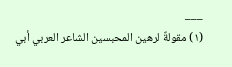___
(١) مقولةٌ لرهين المحبسين الشاعر العربي أبي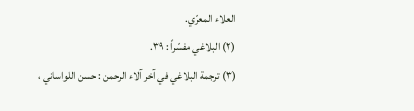العلاء المعرّي.
(٢) البلاغي مفسّراً : ٣٩.
(٣) ترجمة البلاغي في آخر آلاء الرحمن : حسن اللواساني ،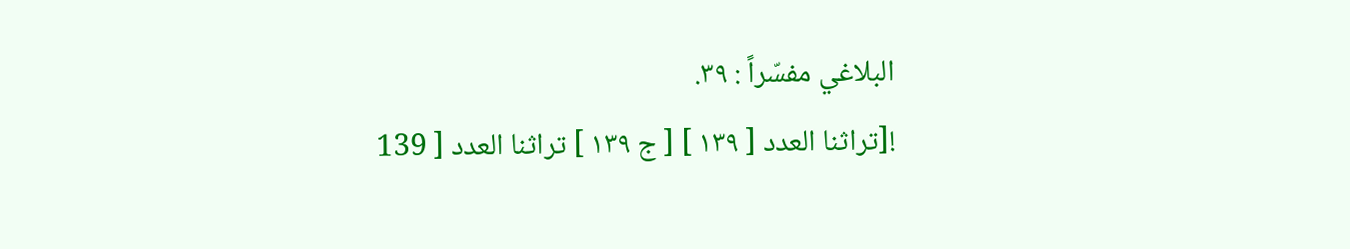البلاغي مفسّراً : ٣٩.
![تراثنا العدد [ ١٣٩ ] [ ج ١٣٩ ] تراثنا العدد [ 139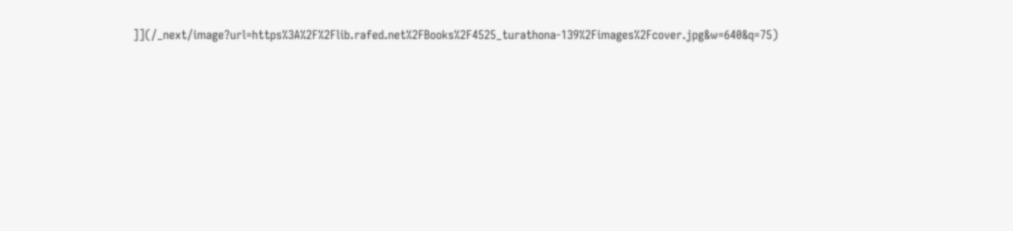]](/_next/image?url=https%3A%2F%2Flib.rafed.net%2FBooks%2F4525_turathona-139%2Fimages%2Fcover.jpg&w=640&q=75)